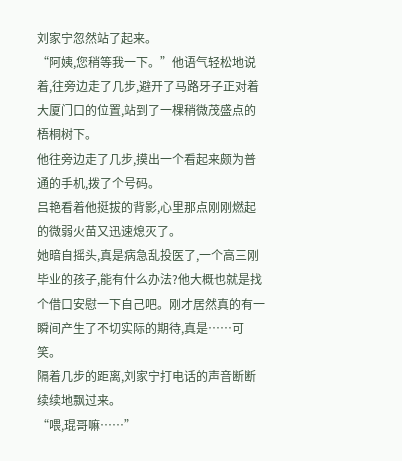刘家宁忽然站了起来。
“阿姨,您稍等我一下。”他语气轻松地说着,往旁边走了几步,避开了马路牙子正对着大厦门口的位置,站到了一棵稍微茂盛点的梧桐树下。
他往旁边走了几步,摸出一个看起来颇为普通的手机,拨了个号码。
吕艳看着他挺拔的背影,心里那点刚刚燃起的微弱火苗又迅速熄灭了。
她暗自摇头,真是病急乱投医了,一个高三刚毕业的孩子,能有什么办法?他大概也就是找个借口安慰一下自己吧。刚才居然真的有一瞬间产生了不切实际的期待,真是……可笑。
隔着几步的距离,刘家宁打电话的声音断断续续地飘过来。
“喂,琨哥嘛……”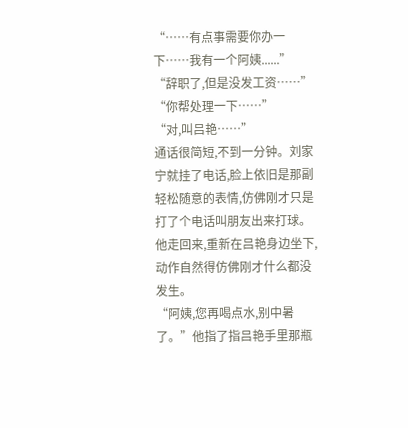“……有点事需要你办一下……我有一个阿姨......”
“辞职了,但是没发工资……”
“你帮处理一下……”
“对,叫吕艳……”
通话很简短,不到一分钟。刘家宁就挂了电话,脸上依旧是那副轻松随意的表情,仿佛刚才只是打了个电话叫朋友出来打球。
他走回来,重新在吕艳身边坐下,动作自然得仿佛刚才什么都没发生。
“阿姨,您再喝点水,别中暑了。”他指了指吕艳手里那瓶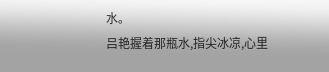水。
吕艳握着那瓶水,指尖冰凉,心里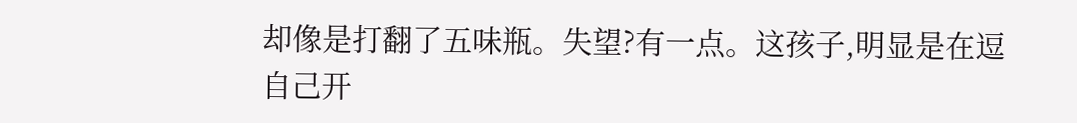却像是打翻了五味瓶。失望?有一点。这孩子,明显是在逗自己开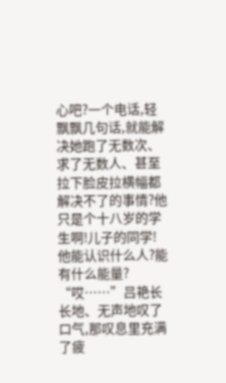心吧?一个电话,轻飘飘几句话,就能解决她跑了无数次、求了无数人、甚至拉下脸皮拉横幅都解决不了的事情?他只是个十八岁的学生啊!儿子的同学!他能认识什么人?能有什么能量?
“哎……”吕艳长长地、无声地叹了口气,那叹息里充满了疲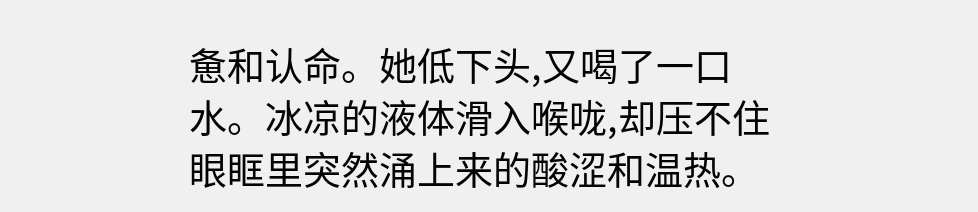惫和认命。她低下头,又喝了一口水。冰凉的液体滑入喉咙,却压不住眼眶里突然涌上来的酸涩和温热。